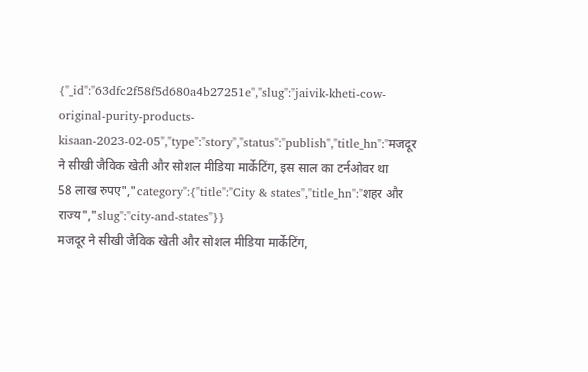{"_id":"63dfc2f58f5d680a4b27251e","slug":"jaivik-kheti-cow-original-purity-products-kisaan-2023-02-05","type":"story","status":"publish","title_hn":"मजदूर ने सीखी जैविक खेती और सोशल मीडिया मार्केटिंग, इस साल का टर्नओवर था 58 लाख रुपए","category":{"title":"City & states","title_hn":"शहर और राज्य","slug":"city-and-states"}}
मजदूर ने सीखी जैविक खेती और सोशल मीडिया मार्केटिंग,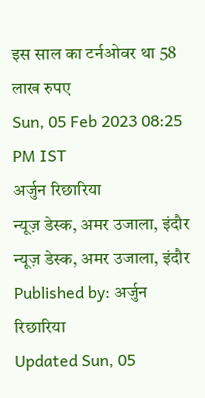इस साल का टर्नओवर था 58 लाख रुपए
Sun, 05 Feb 2023 08:25 PM IST
अर्जुन रिछारिया
न्यूज़ डेस्क, अमर उजाला, इंदौर
न्यूज़ डेस्क, अमर उजाला, इंदौर
Published by: अर्जुन रिछारिया
Updated Sun, 05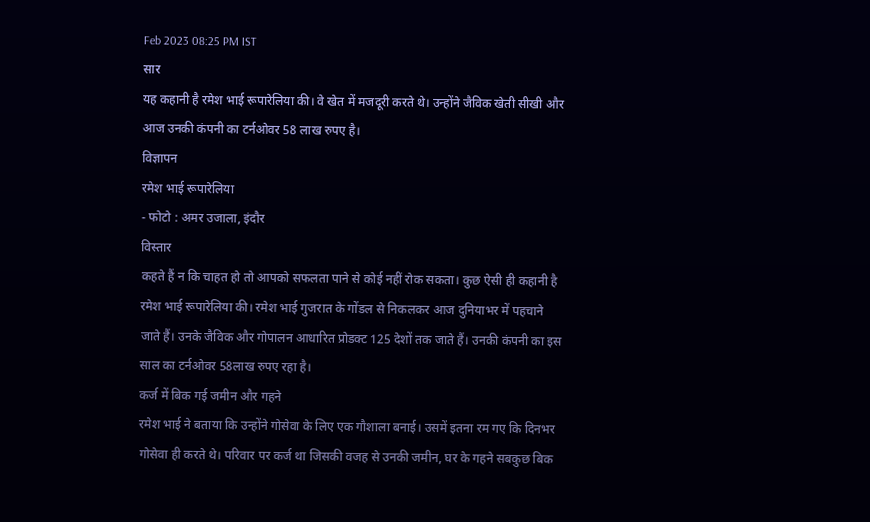Feb 2023 08:25 PM IST
सार
यह कहानी है रमेश भाई रूपारेलिया की। वे खेत में मजदूरी करते थे। उन्होंने जैविक खेती सीखी और आज उनकी कंपनी का टर्नओवर 58 लाख रुपए है।
विज्ञापन
रमेश भाई रूपारेलिया
- फोटो : अमर उजाला, इंदौर
विस्तार
कहते हैं न कि चाहत हो तो आपको सफलता पाने से कोई नहीं रोक सकता। कुछ ऐसी ही कहानी है रमेश भाई रूपारेलिया की। रमेश भाई गुजरात के गोंडल से निकलकर आज दुनियाभर में पहचाने जाते हैं। उनके जैविक और गोपालन आधारित प्रोडक्ट 125 देशों तक जाते हैं। उनकी कंपनी का इस साल का टर्नओवर 58लाख रुपए रहा है।
कर्ज में बिक गई जमीन और गहने
रमेश भाई ने बताया कि उन्होंने गोसेवा के लिए एक गौशाला बनाई। उसमें इतना रम गए कि दिनभर गोसेवा ही करते थे। परिवार पर कर्ज था जिसकी वजह से उनकी जमीन, घर के गहने सबकुछ बिक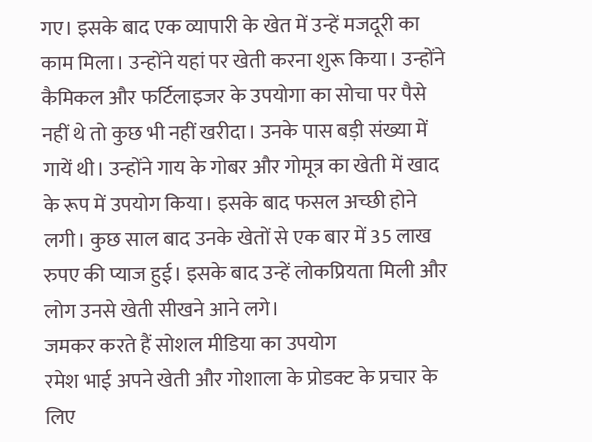गए। इसके बाद एक व्यापारी के खेत में उन्हें मजदूरी का काम मिला। उन्होंने यहां पर खेती करना शुरू किया। उन्होंने कैमिकल और फर्टिलाइजर के उपयोगा का सोचा पर पैसे नहीं थे तो कुछ भी नहीं खरीदा। उनके पास बड़ी संख्या में गायें थी। उन्होंने गाय के गोबर और गोमूत्र का खेती में खाद के रूप में उपयोग किया। इसके बाद फसल अच्छी होने लगी। कुछ साल बाद उनके खेतों से एक बार में 35 लाख रुपए की प्याज हुई। इसके बाद उन्हें लोकप्रियता मिली और लोग उनसे खेती सीखने आने लगे।
जमकर करते हैं सोशल मीडिया का उपयोग
रमेश भाई अपने खेती और गोशाला के प्रोडक्ट के प्रचार के लिए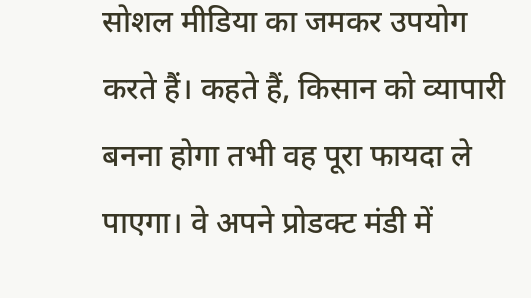सोशल मीडिया का जमकर उपयोग करते हैं। कहते हैं, किसान को व्यापारी बनना होगा तभी वह पूरा फायदा ले पाएगा। वे अपने प्रोडक्ट मंडी में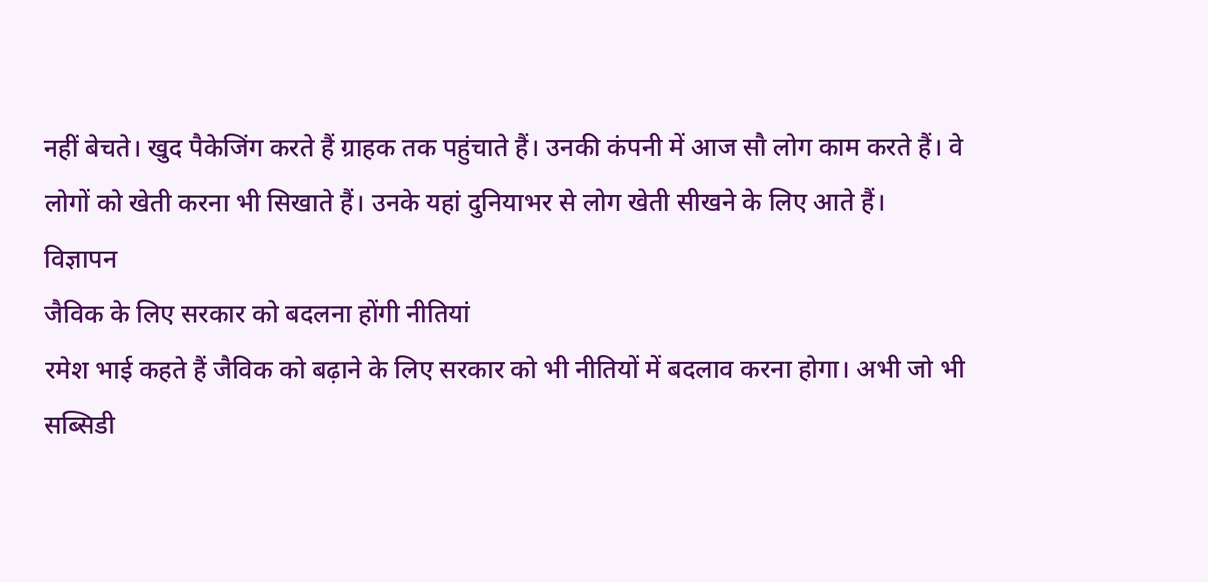नहीं बेचते। खुद पैकेजिंग करते हैं ग्राहक तक पहुंचाते हैं। उनकी कंपनी में आज सौ लोग काम करते हैं। वे लोगों को खेती करना भी सिखाते हैं। उनके यहां दुनियाभर से लोग खेती सीखने के लिए आते हैं।
विज्ञापन
जैविक के लिए सरकार को बदलना होंगी नीतियां
रमेश भाई कहते हैं जैविक को बढ़ाने के लिए सरकार को भी नीतियों में बदलाव करना होगा। अभी जो भी सब्सिडी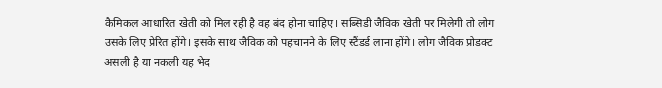कैमिकल आधारित खेती को मिल रही है वह बंद होना चाहिए। सब्सिडी जैविक खेती पर मिलेगी तो लोग उसके लिए प्रेरित होंगे। इसके साथ जैविक को पहचानने के लिए स्टैंडर्ड लाना होंगे। लोग जैविक प्रोडक्ट असली है या नकली यह भेद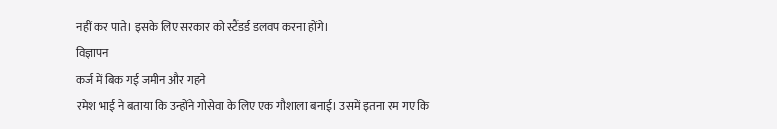नहीं कर पाते। इसके लिए सरकार को स्टैंडर्ड डलवप करना होंगे।
विज्ञापन
कर्ज में बिक गई जमीन और गहने
रमेश भाई ने बताया कि उन्होंने गोसेवा के लिए एक गौशाला बनाई। उसमें इतना रम गए कि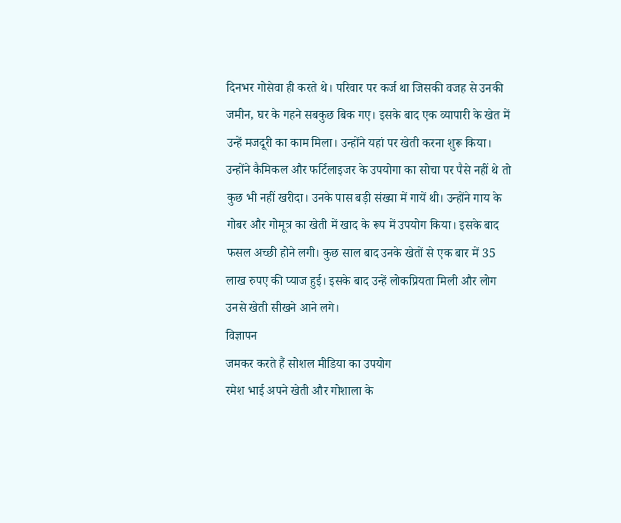दिनभर गोसेवा ही करते थे। परिवार पर कर्ज था जिसकी वजह से उनकी जमीन, घर के गहने सबकुछ बिक गए। इसके बाद एक व्यापारी के खेत में उन्हें मजदूरी का काम मिला। उन्होंने यहां पर खेती करना शुरू किया। उन्होंने कैमिकल और फर्टिलाइजर के उपयोगा का सोचा पर पैसे नहीं थे तो कुछ भी नहीं खरीदा। उनके पास बड़ी संख्या में गायें थी। उन्होंने गाय के गोबर और गोमूत्र का खेती में खाद के रूप में उपयोग किया। इसके बाद फसल अच्छी होने लगी। कुछ साल बाद उनके खेतों से एक बार में 35 लाख रुपए की प्याज हुई। इसके बाद उन्हें लोकप्रियता मिली और लोग उनसे खेती सीखने आने लगे।
विज्ञापन
जमकर करते हैं सोशल मीडिया का उपयोग
रमेश भाई अपने खेती और गोशाला के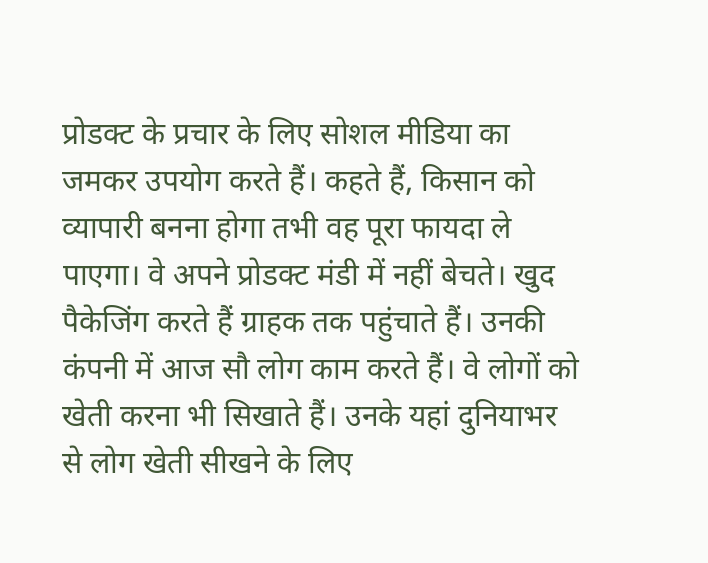प्रोडक्ट के प्रचार के लिए सोशल मीडिया का जमकर उपयोग करते हैं। कहते हैं, किसान को व्यापारी बनना होगा तभी वह पूरा फायदा ले पाएगा। वे अपने प्रोडक्ट मंडी में नहीं बेचते। खुद पैकेजिंग करते हैं ग्राहक तक पहुंचाते हैं। उनकी कंपनी में आज सौ लोग काम करते हैं। वे लोगों को खेती करना भी सिखाते हैं। उनके यहां दुनियाभर से लोग खेती सीखने के लिए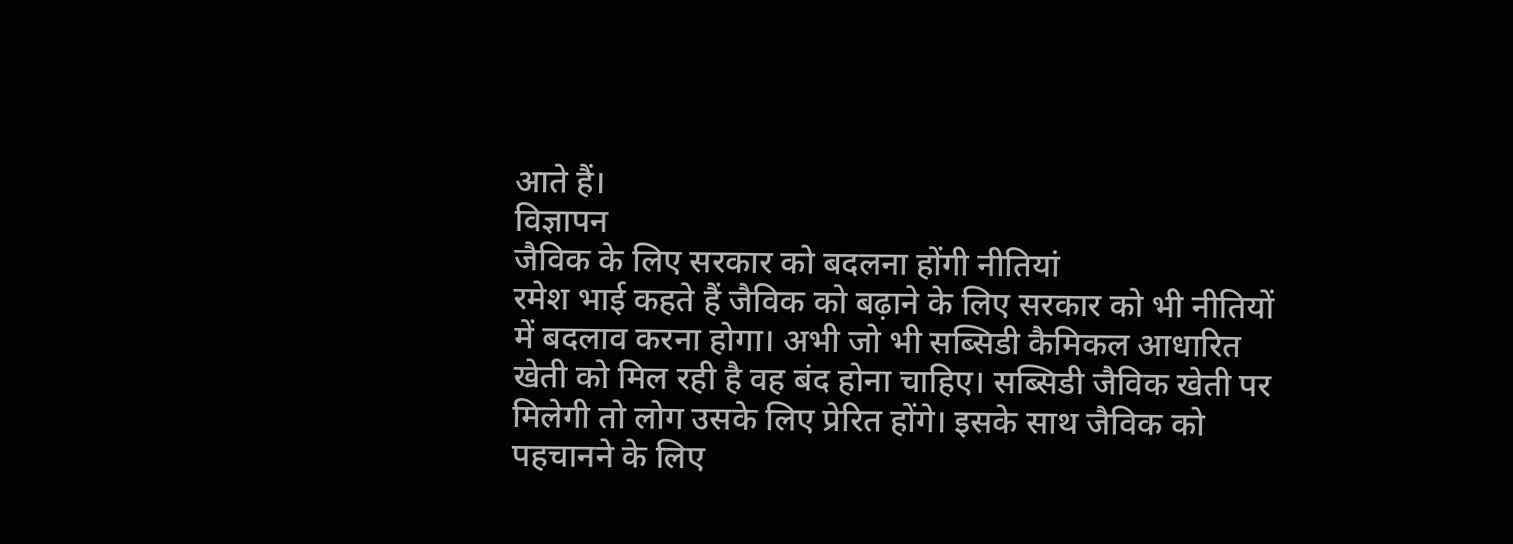आते हैं।
विज्ञापन
जैविक के लिए सरकार को बदलना होंगी नीतियां
रमेश भाई कहते हैं जैविक को बढ़ाने के लिए सरकार को भी नीतियों में बदलाव करना होगा। अभी जो भी सब्सिडी कैमिकल आधारित खेती को मिल रही है वह बंद होना चाहिए। सब्सिडी जैविक खेती पर मिलेगी तो लोग उसके लिए प्रेरित होंगे। इसके साथ जैविक को पहचानने के लिए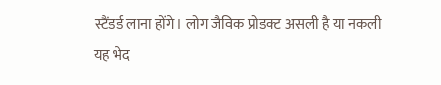स्टैंडर्ड लाना होंगे। लोग जैविक प्रोडक्ट असली है या नकली यह भेद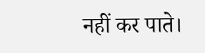नहीं कर पाते।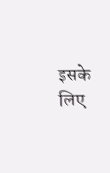इसके लिए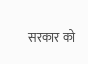सरकार को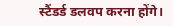स्टैंडर्ड डलवप करना होंगे।